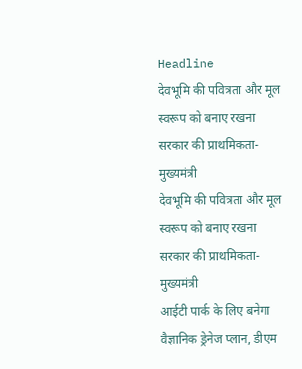Headline
देवभूमि की पवित्रता और मूल स्वरूप को बनाए रखना सरकार की प्राथमिकता- मुख्यमंत्री
देवभूमि की पवित्रता और मूल स्वरूप को बनाए रखना सरकार की प्राथमिकता- मुख्यमंत्री
आईटी पार्क के लिए बनेगा वैज्ञानिक ड्रेनेज प्लान, डीएम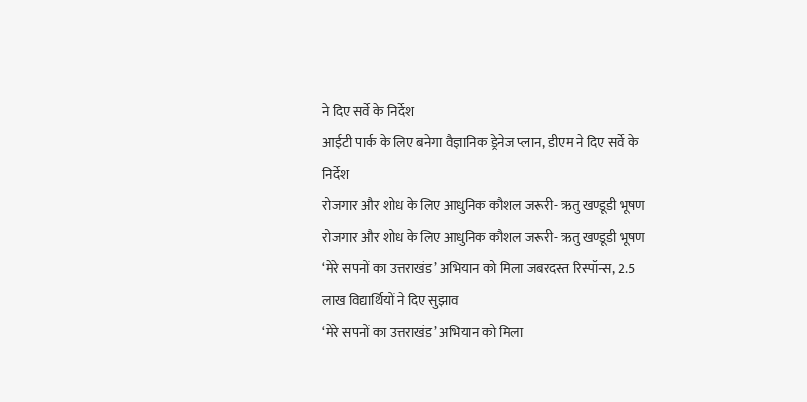ने दिए सर्वे के निर्देश
आईटी पार्क के लिए बनेगा वैज्ञानिक ड्रेनेज प्लान, डीएम ने दिए सर्वे के निर्देश
रोजगार और शोध के लिए आधुनिक कौशल जरूरी- ऋतु खण्डूडी भूषण
रोजगार और शोध के लिए आधुनिक कौशल जरूरी- ऋतु खण्डूडी भूषण
‘मेरे सपनों का उत्तराखंड’ अभियान को मिला जबरदस्त रिस्पॉन्स, 2.5 लाख विद्यार्थियों ने दिए सुझाव
‘मेरे सपनों का उत्तराखंड’ अभियान को मिला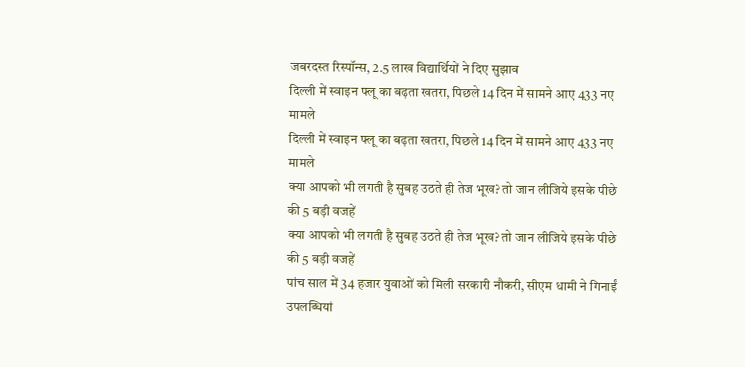जबरदस्त रिस्पॉन्स, 2.5 लाख विद्यार्थियों ने दिए सुझाव
दिल्ली में स्वाइन फ्लू का बढ़ता खतरा, पिछले 14 दिन में सामने आए 433 नए मामले
दिल्ली में स्वाइन फ्लू का बढ़ता खतरा, पिछले 14 दिन में सामने आए 433 नए मामले
क्या आपको भी लगती है सुबह उठते ही तेज भूख? तो जान लीजिये इसके पीछे की 5 बड़ी वजहें
क्या आपको भी लगती है सुबह उठते ही तेज भूख? तो जान लीजिये इसके पीछे की 5 बड़ी वजहें
पांच साल में 34 हजार युवाओं को मिली सरकारी नौकरी, सीएम धामी ने गिनाईं उपलब्धियां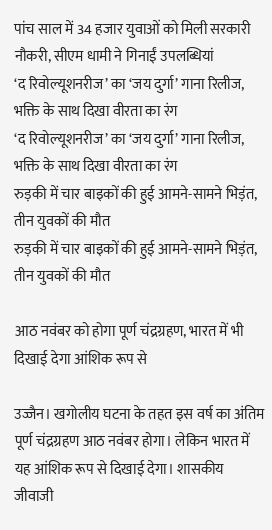पांच साल में 34 हजार युवाओं को मिली सरकारी नौकरी, सीएम धामी ने गिनाईं उपलब्धियां
‘द रिवोल्यूशनरीज’ का ‘जय दुर्गा’ गाना रिलीज, भक्ति के साथ दिखा वीरता का रंग
‘द रिवोल्यूशनरीज’ का ‘जय दुर्गा’ गाना रिलीज, भक्ति के साथ दिखा वीरता का रंग
रुड़की में चार बाइकों की हुई आमने-सामने भिड़ंत, तीन युवकों की मौत
रुड़की में चार बाइकों की हुई आमने-सामने भिड़ंत, तीन युवकों की मौत

आठ नवंबर को होगा पूर्ण चंद्रग्रहण, भारत में भी दिखाई देगा आंशिक रूप से

उज्जैन। खगोलीय घटना के तहत इस वर्ष का अंतिम पूर्ण चंद्रग्रहण आठ नवंबर होगा। लेकिन भारत में यह आंशिक रूप से दिखाई देगा। शासकीय जीवाजी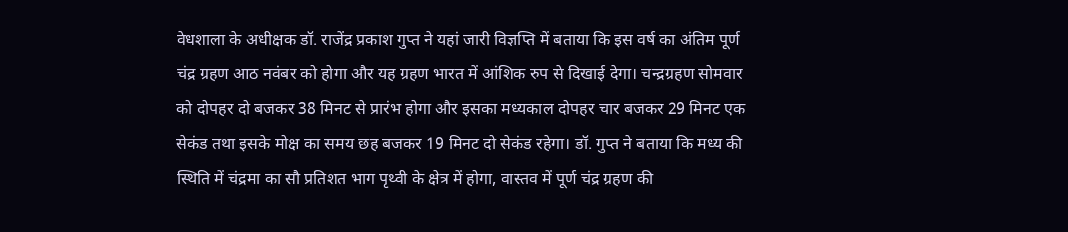वेधशाला के अधीक्षक डॉ. राजेंद्र प्रकाश गुप्त ने यहां जारी विज्ञप्ति में बताया कि इस वर्ष का अंतिम पूर्ण चंद्र ग्रहण आठ नवंबर को होगा और यह ग्रहण भारत में आंशिक रुप से दिखाई देगा। चन्द्रग्रहण सोमवार को दोपहर दो बजकर 38 मिनट से प्रारंभ होगा और इसका मध्यकाल दोपहर चार बजकर 29 मिनट एक सेकंड तथा इसके मोक्ष का समय छह बजकर 19 मिनट दो सेकंड रहेगा। डॉ. गुप्त ने बताया कि मध्य की स्थिति में चंद्रमा का सौ प्रतिशत भाग पृथ्वी के क्षेत्र में होगा, वास्तव में पूर्ण चंद्र ग्रहण की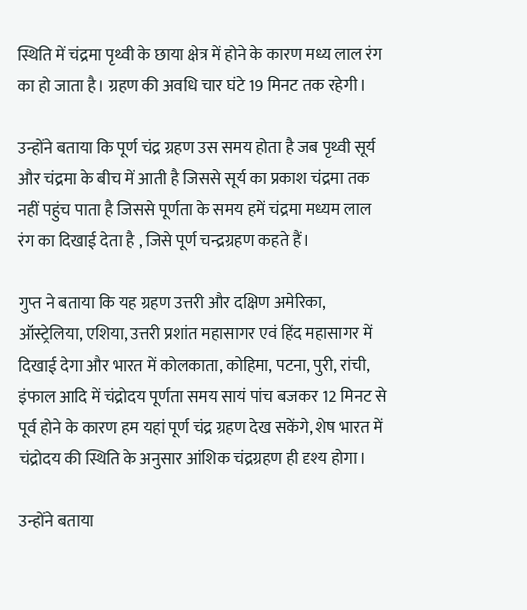स्थिति में चंद्रमा पृथ्वी के छाया क्षेत्र में होने के कारण मध्य लाल रंग का हो जाता है। ग्रहण की अवधि चार घंटे 19 मिनट तक रहेगी।

उन्होंने बताया कि पूर्ण चंद्र ग्रहण उस समय होता है जब पृथ्वी सूर्य और चंद्रमा के बीच में आती है जिससे सूर्य का प्रकाश चंद्रमा तक नहीं पहुंच पाता है जिससे पूर्णता के समय हमें चंद्रमा मध्यम लाल रंग का दिखाई देता है , जिसे पूर्ण चन्द्रग्रहण कहते हैं।

गुप्त ने बताया कि यह ग्रहण उत्तरी और दक्षिण अमेरिका, ऑस्ट्रेलिया, एशिया, उत्तरी प्रशांत महासागर एवं हिंद महासागर में दिखाई देगा और भारत में कोलकाता, कोहिमा, पटना, पुरी, रांची, इंफाल आदि में चंद्रोदय पूर्णता समय सायं पांच बजकर 12 मिनट से पूर्व होने के कारण हम यहां पूर्ण चंद्र ग्रहण देख सकेंगे, शेष भारत में चंद्रोदय की स्थिति के अनुसार आंशिक चंद्रग्रहण ही दृश्य होगा।

उन्होंने बताया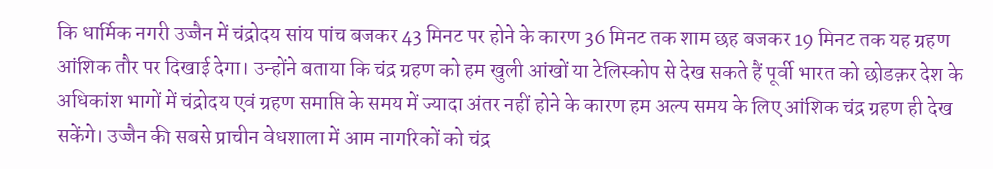कि धार्मिक नगरी उज्जैन में चंद्रोदय सांय पांच बजकर 43 मिनट पर होने के कारण 36 मिनट तक शाम छह बजकर 19 मिनट तक यह ग्रहण आंशिक तौर पर दिखाई देगा। उन्होंने बताया कि चंद्र ग्रहण को हम खुली आंखों या टेलिस्कोप से देख सकते हैं पूर्वी भारत को छोडक़र देश के अधिकांश भागों में चंद्रोदय एवं ग्रहण समाप्ति के समय में ज्यादा अंतर नहीं होने के कारण हम अल्प समय के लिए आंशिक चंद्र ग्रहण ही देख सकेंगे। उज्जैन की सबसे प्राचीन वेधशाला में आम नागरिकों को चंद्र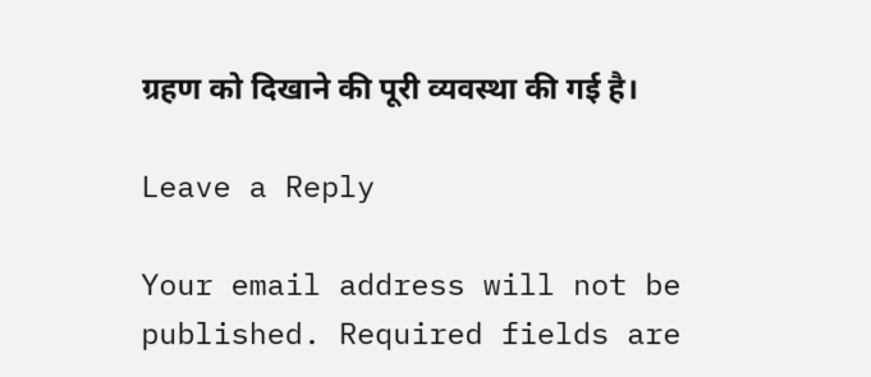ग्रहण को दिखाने की पूरी व्यवस्था की गई है।

Leave a Reply

Your email address will not be published. Required fields are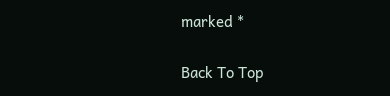marked *

Back To Top